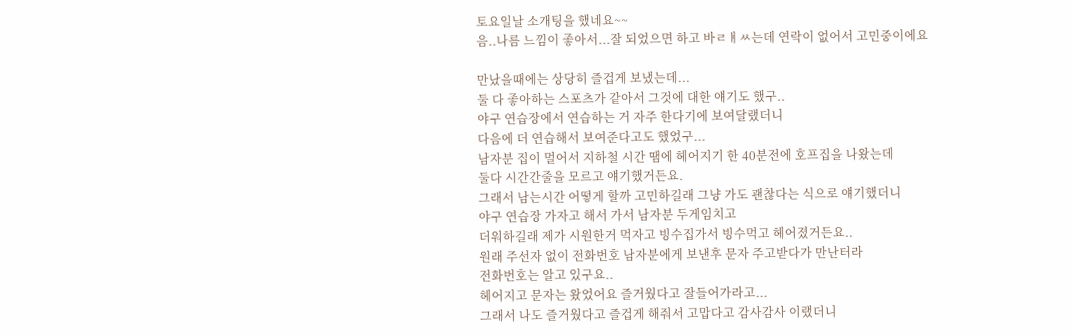토요일날 소개팅을 했네요~~
음..나름 느낌이 좋아서...잘 되었으면 하고 바ㄹㅒㅆ는데 연락이 없어서 고민중이에요

만났을때에는 상당히 즐겁게 보냈는데...
둘 다 좋아하는 스포츠가 같아서 그것에 대한 얘기도 했구..
야구 연습장에서 연습하는 거 자주 한다기에 보여달랬더니
다음에 더 연습해서 보여준다고도 했었구...
남자분 집이 멀어서 지하철 시간 땜에 헤어지기 한 40분전에 호프집을 나왔는데
둘다 시간간줄을 모르고 얘기했거든요.
그래서 남는시간 어떻게 할까 고민하길래 그냥 가도 괜찮다는 식으로 얘기했더니
야구 연습장 가자고 해서 가서 남자분 두게임치고
더워하길래 제가 시원한거 먹자고 빙수집가서 빙수먹고 헤어졌거든요..
원래 주선자 없이 전화번호 남자분에게 보낸후 문자 주고받다가 만난터라
전화번호는 알고 있구요..
헤어지고 문자는 왔었어요 즐거웠다고 잘들어가라고...
그래서 나도 즐거웠다고 즐겁게 해줘서 고맙다고 감사감사 이랬더니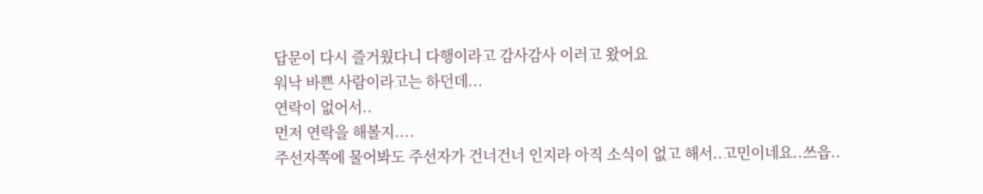답문이 다시 즐거웠다니 다행이라고 감사감사 이러고 왔어요
워낙 바쁜 사람이라고는 하던데...
연락이 없어서..
먼저 연락을 해볼지....
주선자쪽에 물어봐도 주선자가 건너건너 인지라 아직 소식이 없고 해서..고민이네요..쓰읍..